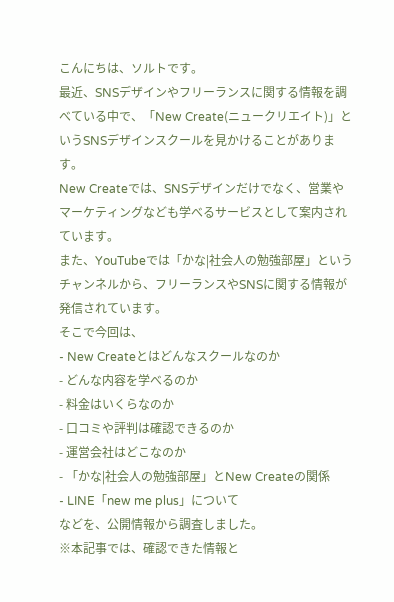こんにちは、ソルトです。
最近、SNSデザインやフリーランスに関する情報を調べている中で、「New Create(ニュークリエイト)」というSNSデザインスクールを見かけることがあります。
New Createでは、SNSデザインだけでなく、営業やマーケティングなども学べるサービスとして案内されています。
また、YouTubeでは「かな|社会人の勉強部屋」というチャンネルから、フリーランスやSNSに関する情報が発信されています。
そこで今回は、
- New Createとはどんなスクールなのか
- どんな内容を学べるのか
- 料金はいくらなのか
- 口コミや評判は確認できるのか
- 運営会社はどこなのか
- 「かな|社会人の勉強部屋」とNew Createの関係
- LINE「new me plus」について
などを、公開情報から調査しました。
※本記事では、確認できた情報と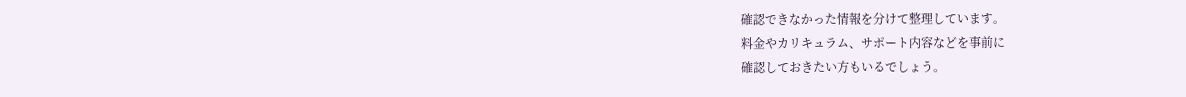確認できなかった情報を分けて整理しています。
料金やカリキュラム、サポート内容などを事前に
確認しておきたい方もいるでしょう。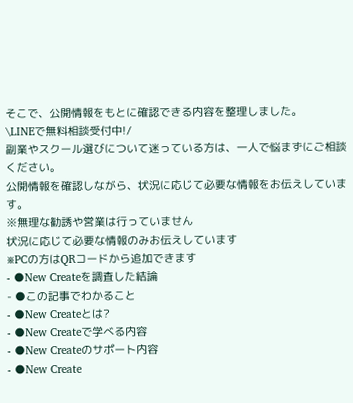そこで、公開情報をもとに確認できる内容を整理しました。
\LINEで無料相談受付中!/
副業やスクール選びについて迷っている方は、一人で悩まずにご相談ください。
公開情報を確認しながら、状況に応じて必要な情報をお伝えしています。
※無理な勧誘や営業は行っていません
状況に応じて必要な情報のみお伝えしています
※PCの方はQRコードから追加できます
- ●New Createを調査した結論
- ●この記事でわかること
- ●New Createとは?
- ●New Createで学べる内容
- ●New Createのサポート内容
- ●New Create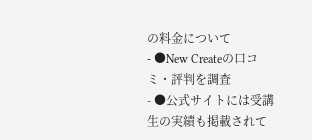の料金について
- ●New Createの口コミ・評判を調査
- ●公式サイトには受講生の実績も掲載されて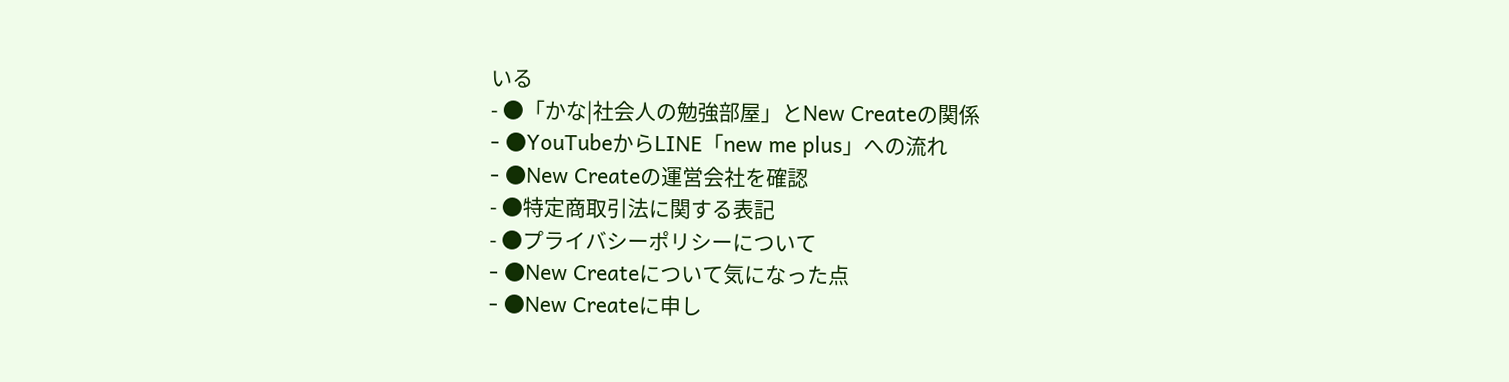いる
- ●「かな|社会人の勉強部屋」とNew Createの関係
- ●YouTubeからLINE「new me plus」への流れ
- ●New Createの運営会社を確認
- ●特定商取引法に関する表記
- ●プライバシーポリシーについて
- ●New Createについて気になった点
- ●New Createに申し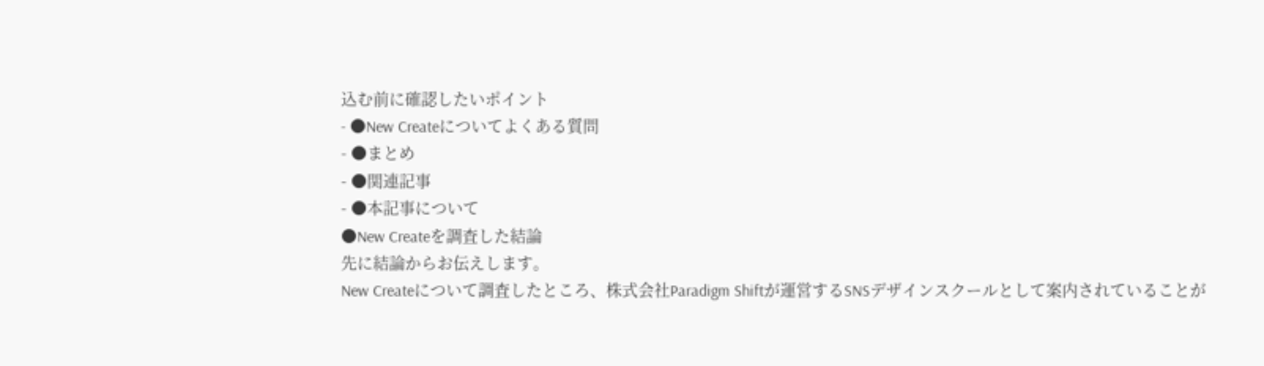込む前に確認したいポイント
- ●New Createについてよくある質問
- ●まとめ
- ●関連記事
- ●本記事について
●New Createを調査した結論
先に結論からお伝えします。
New Createについて調査したところ、株式会社Paradigm Shiftが運営するSNSデザインスクールとして案内されていることが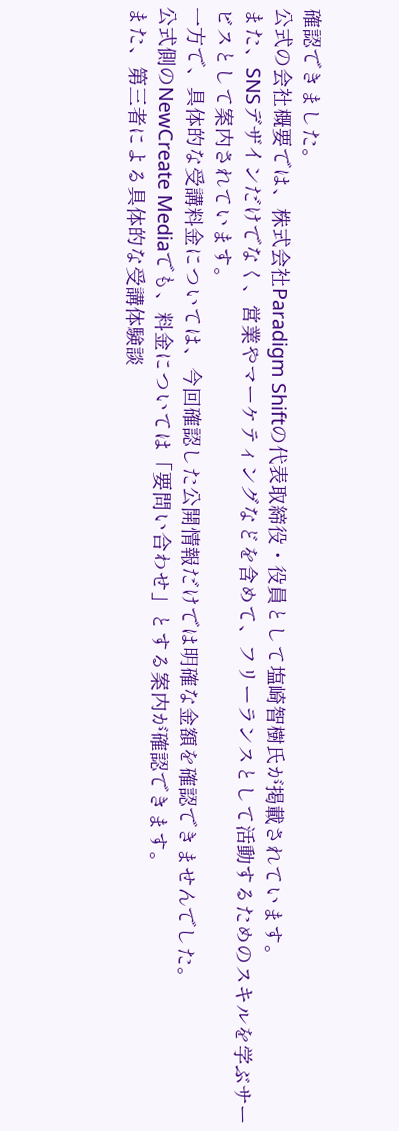確認できました。
公式の会社概要では、株式会社Paradigm Shiftの代表取締役・役員として塩崎智樹氏が掲載されています。
また、SNSデザインだけでなく、営業やマーケティングなどを含めて、フリーランスとして活動するためのスキルを学ぶサービスとして案内されています。
一方で、具体的な受講料金については、今回確認した公開情報だけでは明確な金額を確認できませんでした。
公式側のNewCreate Mediaでも、料金については「要問い合わせ」とする案内が確認できます。
また、第三者による具体的な受講体験談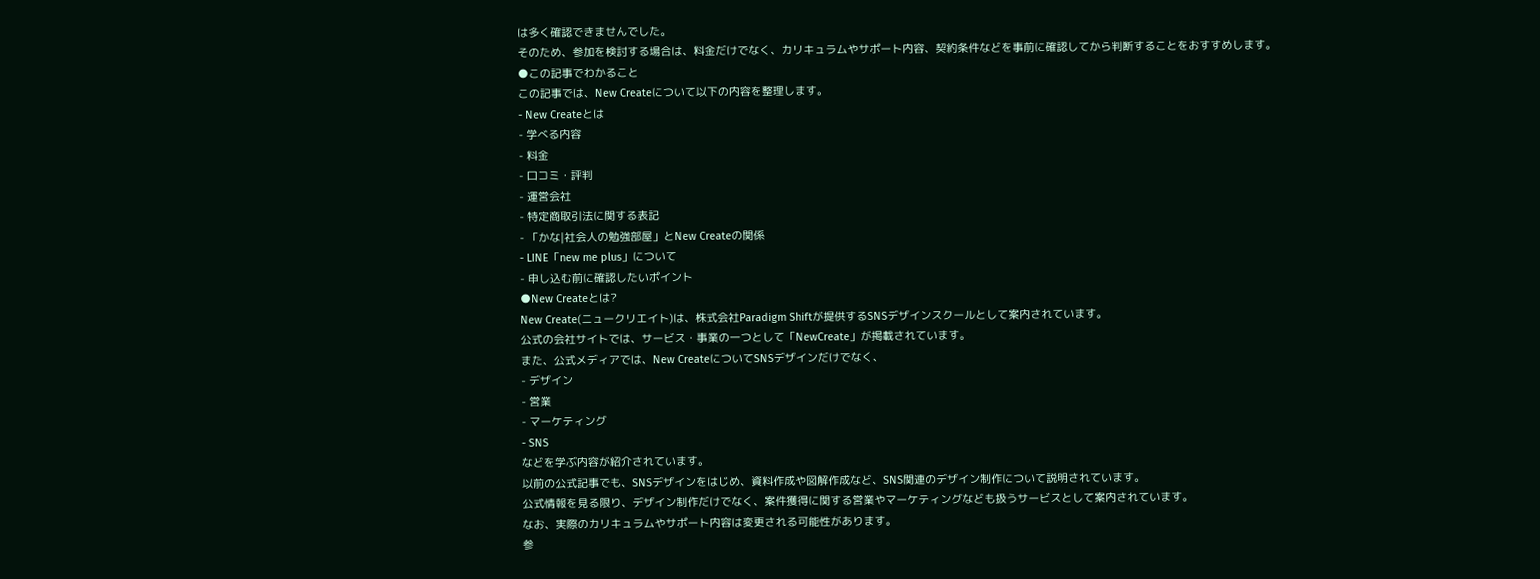は多く確認できませんでした。
そのため、参加を検討する場合は、料金だけでなく、カリキュラムやサポート内容、契約条件などを事前に確認してから判断することをおすすめします。
●この記事でわかること
この記事では、New Createについて以下の内容を整理します。
- New Createとは
- 学べる内容
- 料金
- 口コミ・評判
- 運営会社
- 特定商取引法に関する表記
- 「かな|社会人の勉強部屋」とNew Createの関係
- LINE「new me plus」について
- 申し込む前に確認したいポイント
●New Createとは?
New Create(ニュークリエイト)は、株式会社Paradigm Shiftが提供するSNSデザインスクールとして案内されています。
公式の会社サイトでは、サービス・事業の一つとして「NewCreate」が掲載されています。
また、公式メディアでは、New CreateについてSNSデザインだけでなく、
- デザイン
- 営業
- マーケティング
- SNS
などを学ぶ内容が紹介されています。
以前の公式記事でも、SNSデザインをはじめ、資料作成や図解作成など、SNS関連のデザイン制作について説明されています。
公式情報を見る限り、デザイン制作だけでなく、案件獲得に関する営業やマーケティングなども扱うサービスとして案内されています。
なお、実際のカリキュラムやサポート内容は変更される可能性があります。
参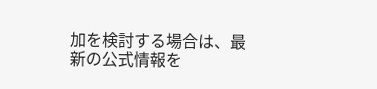加を検討する場合は、最新の公式情報を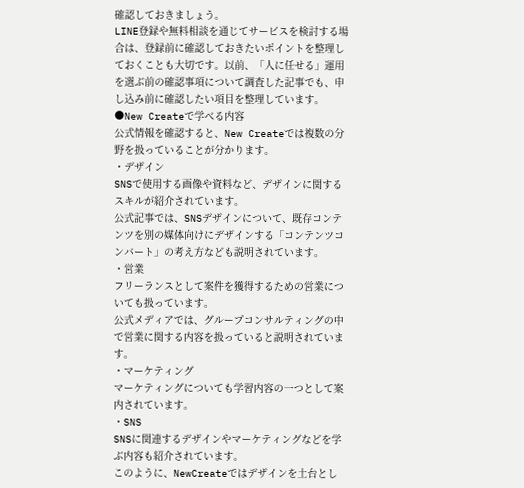確認しておきましょう。
LINE登録や無料相談を通じてサービスを検討する場合は、登録前に確認しておきたいポイントを整理しておくことも大切です。以前、「人に任せる」運用を選ぶ前の確認事項について調査した記事でも、申し込み前に確認したい項目を整理しています。
●New Createで学べる内容
公式情報を確認すると、New Createでは複数の分野を扱っていることが分かります。
・デザイン
SNSで使用する画像や資料など、デザインに関するスキルが紹介されています。
公式記事では、SNSデザインについて、既存コンテンツを別の媒体向けにデザインする「コンテンツコンバート」の考え方なども説明されています。
・営業
フリーランスとして案件を獲得するための営業についても扱っています。
公式メディアでは、グループコンサルティングの中で営業に関する内容を扱っていると説明されています。
・マーケティング
マーケティングについても学習内容の一つとして案内されています。
・SNS
SNSに関連するデザインやマーケティングなどを学ぶ内容も紹介されています。
このように、NewCreateではデザインを土台とし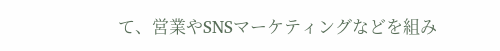て、営業やSNSマーケティングなどを組み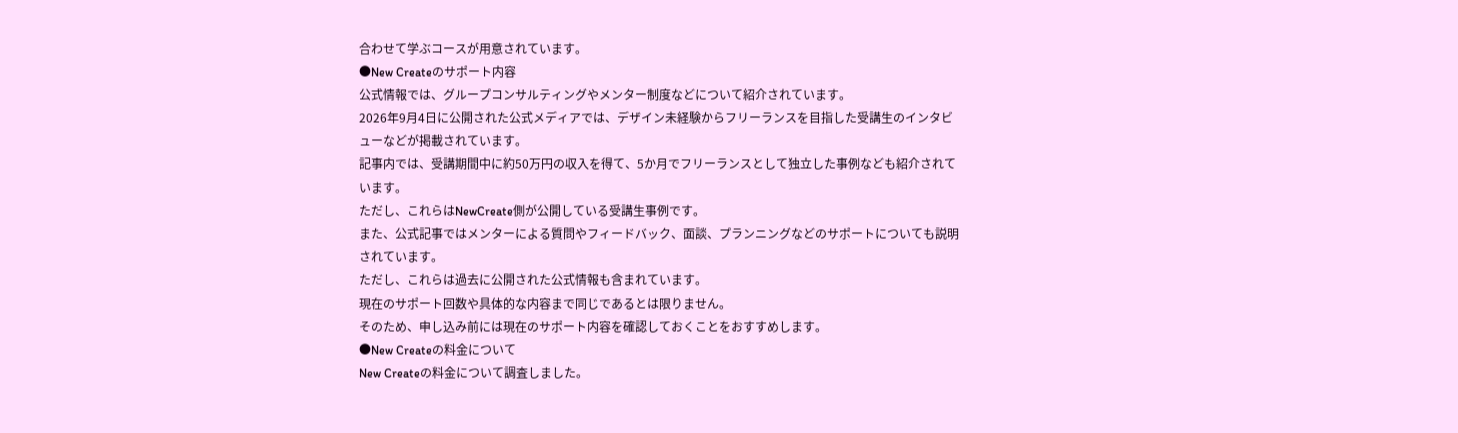合わせて学ぶコースが用意されています。
●New Createのサポート内容
公式情報では、グループコンサルティングやメンター制度などについて紹介されています。
2026年9月4日に公開された公式メディアでは、デザイン未経験からフリーランスを目指した受講生のインタビューなどが掲載されています。
記事内では、受講期間中に約50万円の収入を得て、5か月でフリーランスとして独立した事例なども紹介されています。
ただし、これらはNewCreate側が公開している受講生事例です。
また、公式記事ではメンターによる質問やフィードバック、面談、プランニングなどのサポートについても説明されています。
ただし、これらは過去に公開された公式情報も含まれています。
現在のサポート回数や具体的な内容まで同じであるとは限りません。
そのため、申し込み前には現在のサポート内容を確認しておくことをおすすめします。
●New Createの料金について
New Createの料金について調査しました。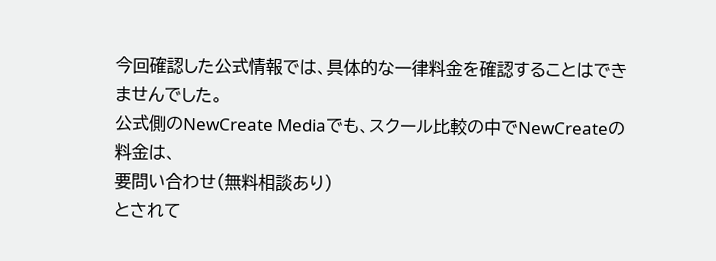今回確認した公式情報では、具体的な一律料金を確認することはできませんでした。
公式側のNewCreate Mediaでも、スクール比較の中でNewCreateの料金は、
要問い合わせ(無料相談あり)
とされて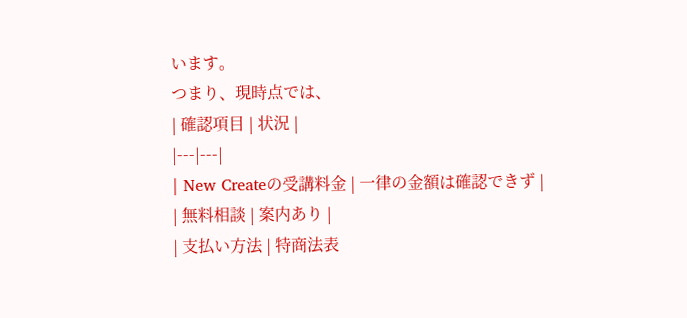います。
つまり、現時点では、
| 確認項目 | 状況 |
|---|---|
| New Createの受講料金 | 一律の金額は確認できず |
| 無料相談 | 案内あり |
| 支払い方法 | 特商法表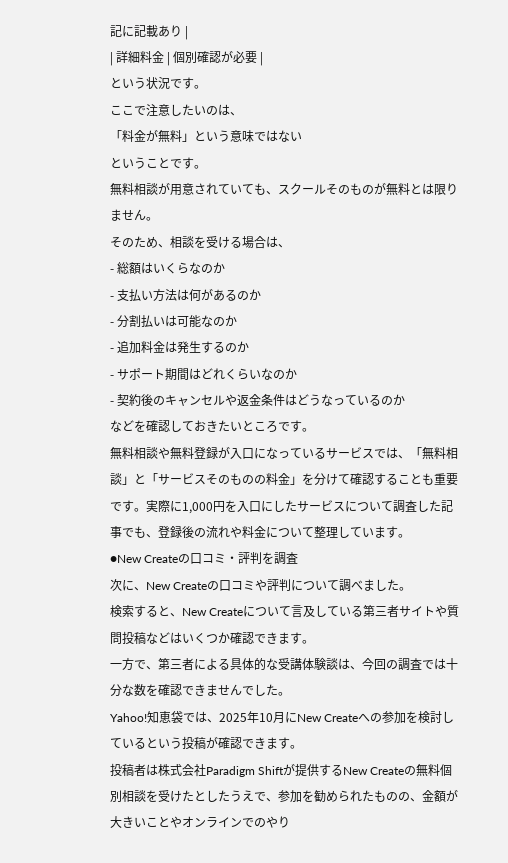記に記載あり |
| 詳細料金 | 個別確認が必要 |
という状況です。
ここで注意したいのは、
「料金が無料」という意味ではない
ということです。
無料相談が用意されていても、スクールそのものが無料とは限りません。
そのため、相談を受ける場合は、
- 総額はいくらなのか
- 支払い方法は何があるのか
- 分割払いは可能なのか
- 追加料金は発生するのか
- サポート期間はどれくらいなのか
- 契約後のキャンセルや返金条件はどうなっているのか
などを確認しておきたいところです。
無料相談や無料登録が入口になっているサービスでは、「無料相談」と「サービスそのものの料金」を分けて確認することも重要です。実際に1,000円を入口にしたサービスについて調査した記事でも、登録後の流れや料金について整理しています。
●New Createの口コミ・評判を調査
次に、New Createの口コミや評判について調べました。
検索すると、New Createについて言及している第三者サイトや質問投稿などはいくつか確認できます。
一方で、第三者による具体的な受講体験談は、今回の調査では十分な数を確認できませんでした。
Yahoo!知恵袋では、2025年10月にNew Createへの参加を検討しているという投稿が確認できます。
投稿者は株式会社Paradigm Shiftが提供するNew Createの無料個別相談を受けたとしたうえで、参加を勧められたものの、金額が大きいことやオンラインでのやり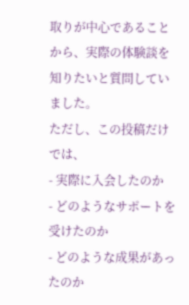取りが中心であることから、実際の体験談を知りたいと質問していました。
ただし、この投稿だけでは、
- 実際に入会したのか
- どのようなサポートを受けたのか
- どのような成果があったのか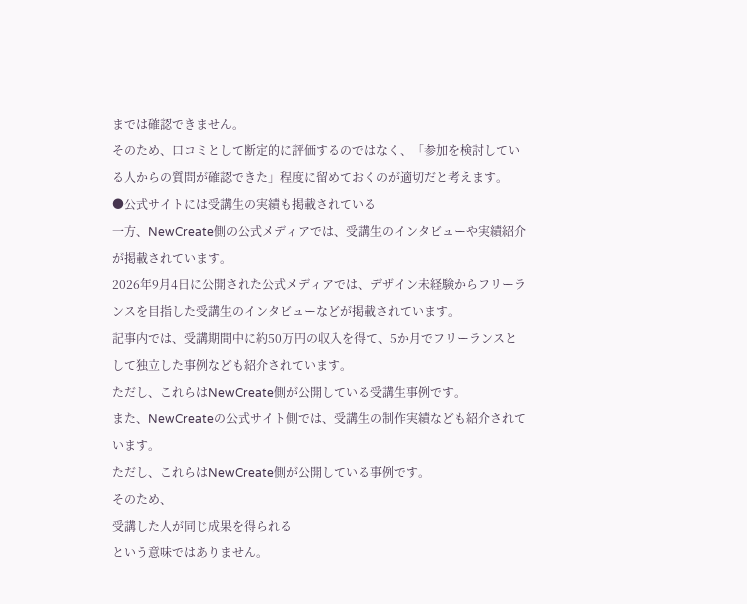までは確認できません。
そのため、口コミとして断定的に評価するのではなく、「参加を検討している人からの質問が確認できた」程度に留めておくのが適切だと考えます。
●公式サイトには受講生の実績も掲載されている
一方、NewCreate側の公式メディアでは、受講生のインタビューや実績紹介が掲載されています。
2026年9月4日に公開された公式メディアでは、デザイン未経験からフリーランスを目指した受講生のインタビューなどが掲載されています。
記事内では、受講期間中に約50万円の収入を得て、5か月でフリーランスとして独立した事例なども紹介されています。
ただし、これらはNewCreate側が公開している受講生事例です。
また、NewCreateの公式サイト側では、受講生の制作実績なども紹介されています。
ただし、これらはNewCreate側が公開している事例です。
そのため、
受講した人が同じ成果を得られる
という意味ではありません。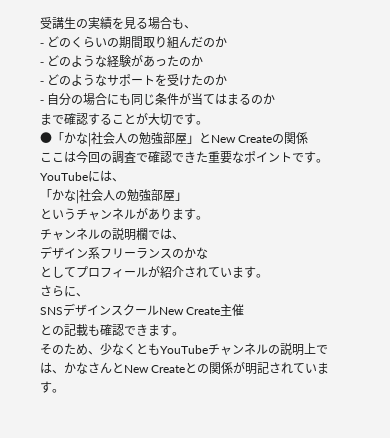受講生の実績を見る場合も、
- どのくらいの期間取り組んだのか
- どのような経験があったのか
- どのようなサポートを受けたのか
- 自分の場合にも同じ条件が当てはまるのか
まで確認することが大切です。
●「かな|社会人の勉強部屋」とNew Createの関係
ここは今回の調査で確認できた重要なポイントです。
YouTubeには、
「かな|社会人の勉強部屋」
というチャンネルがあります。
チャンネルの説明欄では、
デザイン系フリーランスのかな
としてプロフィールが紹介されています。
さらに、
SNSデザインスクールNew Create主催
との記載も確認できます。
そのため、少なくともYouTubeチャンネルの説明上では、かなさんとNew Createとの関係が明記されています。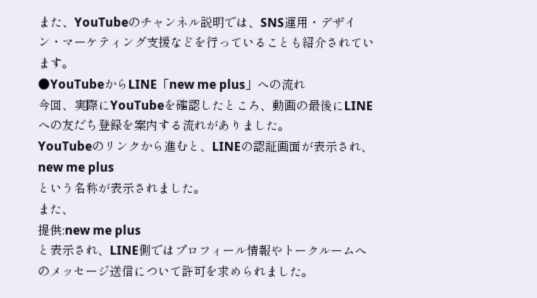また、YouTubeのチャンネル説明では、SNS運用・デザイン・マーケティング支援などを行っていることも紹介されています。
●YouTubeからLINE「new me plus」への流れ
今回、実際にYouTubeを確認したところ、動画の最後にLINEへの友だち登録を案内する流れがありました。
YouTubeのリンクから進むと、LINEの認証画面が表示され、
new me plus
という名称が表示されました。
また、
提供:new me plus
と表示され、LINE側ではプロフィール情報やトークルームへのメッセージ送信について許可を求められました。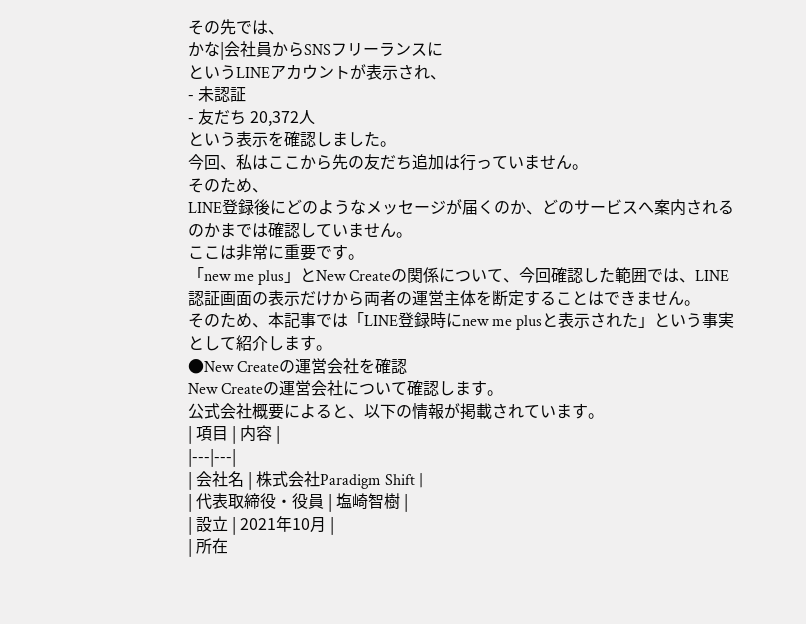その先では、
かな|会社員からSNSフリーランスに
というLINEアカウントが表示され、
- 未認証
- 友だち 20,372人
という表示を確認しました。
今回、私はここから先の友だち追加は行っていません。
そのため、
LINE登録後にどのようなメッセージが届くのか、どのサービスへ案内されるのかまでは確認していません。
ここは非常に重要です。
「new me plus」とNew Createの関係について、今回確認した範囲では、LINE認証画面の表示だけから両者の運営主体を断定することはできません。
そのため、本記事では「LINE登録時にnew me plusと表示された」という事実として紹介します。
●New Createの運営会社を確認
New Createの運営会社について確認します。
公式会社概要によると、以下の情報が掲載されています。
| 項目 | 内容 |
|---|---|
| 会社名 | 株式会社Paradigm Shift |
| 代表取締役・役員 | 塩崎智樹 |
| 設立 | 2021年10月 |
| 所在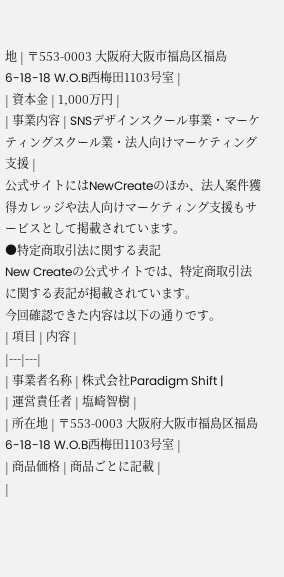地 | 〒553-0003 大阪府大阪市福島区福島6-18-18 W.O.B西梅田1103号室 |
| 資本金 | 1,000万円 |
| 事業内容 | SNSデザインスクール事業・マーケティングスクール業・法人向けマーケティング支援 |
公式サイトにはNewCreateのほか、法人案件獲得カレッジや法人向けマーケティング支援もサービスとして掲載されています。
●特定商取引法に関する表記
New Createの公式サイトでは、特定商取引法に関する表記が掲載されています。
今回確認できた内容は以下の通りです。
| 項目 | 内容 |
|---|---|
| 事業者名称 | 株式会社Paradigm Shift |
| 運営責任者 | 塩崎智樹 |
| 所在地 | 〒553-0003 大阪府大阪市福島区福島6-18-18 W.O.B西梅田1103号室 |
| 商品価格 | 商品ごとに記載 |
|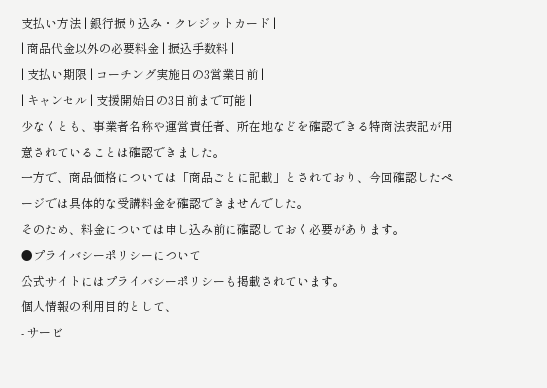支払い方法 | 銀行振り込み・クレジットカード |
| 商品代金以外の必要料金 | 振込手数料 |
| 支払い期限 | コーチング実施日の3営業日前 |
| キャンセル | 支援開始日の3日前まで可能 |
少なくとも、事業者名称や運営責任者、所在地などを確認できる特商法表記が用意されていることは確認できました。
一方で、商品価格については「商品ごとに記載」とされており、今回確認したページでは具体的な受講料金を確認できませんでした。
そのため、料金については申し込み前に確認しておく必要があります。
●プライバシーポリシーについて
公式サイトにはプライバシーポリシーも掲載されています。
個人情報の利用目的として、
- サービ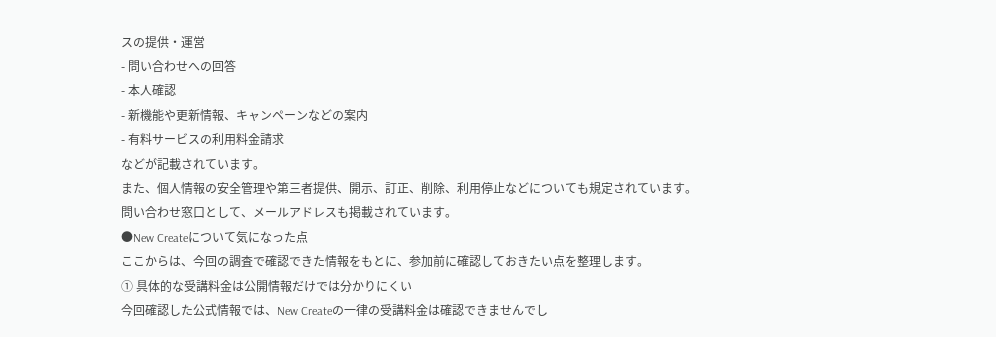スの提供・運営
- 問い合わせへの回答
- 本人確認
- 新機能や更新情報、キャンペーンなどの案内
- 有料サービスの利用料金請求
などが記載されています。
また、個人情報の安全管理や第三者提供、開示、訂正、削除、利用停止などについても規定されています。
問い合わせ窓口として、メールアドレスも掲載されています。
●New Createについて気になった点
ここからは、今回の調査で確認できた情報をもとに、参加前に確認しておきたい点を整理します。
① 具体的な受講料金は公開情報だけでは分かりにくい
今回確認した公式情報では、New Createの一律の受講料金は確認できませんでし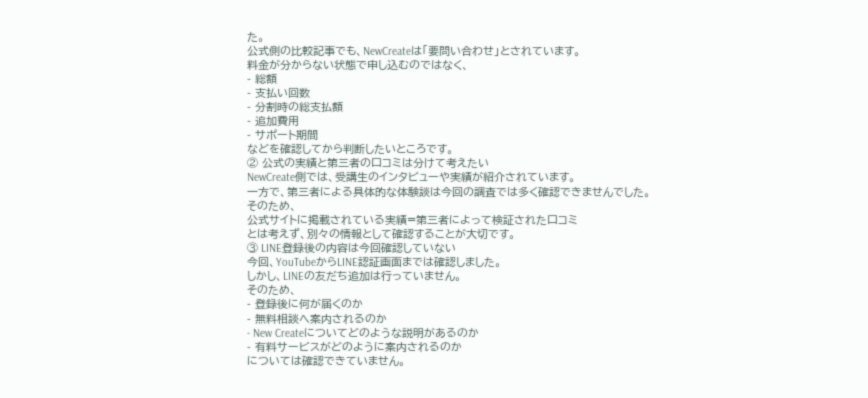た。
公式側の比較記事でも、NewCreateは「要問い合わせ」とされています。
料金が分からない状態で申し込むのではなく、
- 総額
- 支払い回数
- 分割時の総支払額
- 追加費用
- サポート期間
などを確認してから判断したいところです。
② 公式の実績と第三者の口コミは分けて考えたい
NewCreate側では、受講生のインタビューや実績が紹介されています。
一方で、第三者による具体的な体験談は今回の調査では多く確認できませんでした。
そのため、
公式サイトに掲載されている実績=第三者によって検証された口コミ
とは考えず、別々の情報として確認することが大切です。
③ LINE登録後の内容は今回確認していない
今回、YouTubeからLINE認証画面までは確認しました。
しかし、LINEの友だち追加は行っていません。
そのため、
- 登録後に何が届くのか
- 無料相談へ案内されるのか
- New Createについてどのような説明があるのか
- 有料サービスがどのように案内されるのか
については確認できていません。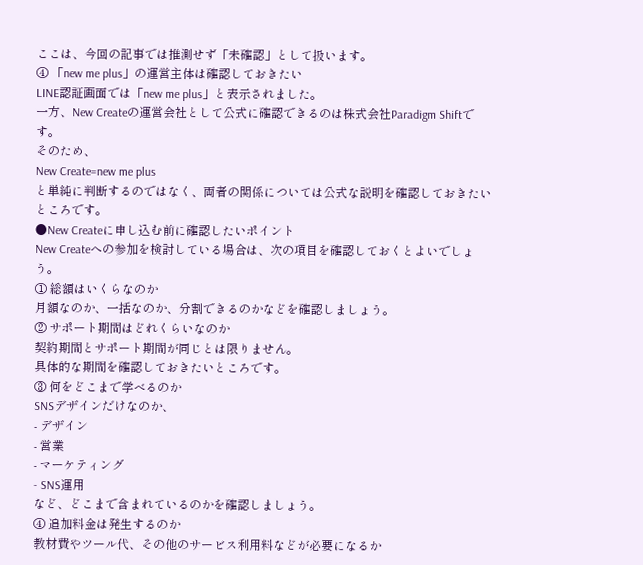ここは、今回の記事では推測せず「未確認」として扱います。
④ 「new me plus」の運営主体は確認しておきたい
LINE認証画面では「new me plus」と表示されました。
一方、New Createの運営会社として公式に確認できるのは株式会社Paradigm Shiftです。
そのため、
New Create=new me plus
と単純に判断するのではなく、両者の関係については公式な説明を確認しておきたいところです。
●New Createに申し込む前に確認したいポイント
New Createへの参加を検討している場合は、次の項目を確認しておくとよいでしょう。
① 総額はいくらなのか
月額なのか、一括なのか、分割できるのかなどを確認しましょう。
② サポート期間はどれくらいなのか
契約期間とサポート期間が同じとは限りません。
具体的な期間を確認しておきたいところです。
③ 何をどこまで学べるのか
SNSデザインだけなのか、
- デザイン
- 営業
- マーケティング
- SNS運用
など、どこまで含まれているのかを確認しましょう。
④ 追加料金は発生するのか
教材費やツール代、その他のサービス利用料などが必要になるか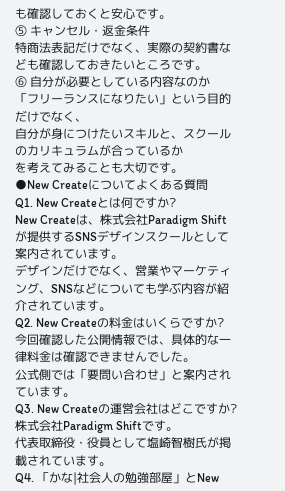も確認しておくと安心です。
⑤ キャンセル・返金条件
特商法表記だけでなく、実際の契約書なども確認しておきたいところです。
⑥ 自分が必要としている内容なのか
「フリーランスになりたい」という目的だけでなく、
自分が身につけたいスキルと、スクールのカリキュラムが合っているか
を考えてみることも大切です。
●New Createについてよくある質問
Q1. New Createとは何ですか?
New Createは、株式会社Paradigm Shiftが提供するSNSデザインスクールとして案内されています。
デザインだけでなく、営業やマーケティング、SNSなどについても学ぶ内容が紹介されています。
Q2. New Createの料金はいくらですか?
今回確認した公開情報では、具体的な一律料金は確認できませんでした。
公式側では「要問い合わせ」と案内されています。
Q3. New Createの運営会社はどこですか?
株式会社Paradigm Shiftです。
代表取締役・役員として塩崎智樹氏が掲載されています。
Q4. 「かな|社会人の勉強部屋」とNew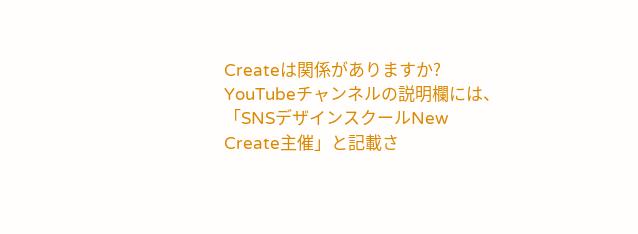Createは関係がありますか?
YouTubeチャンネルの説明欄には、「SNSデザインスクールNew Create主催」と記載さ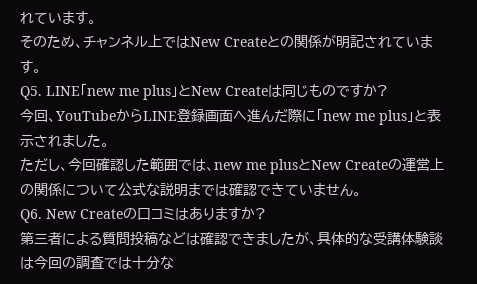れています。
そのため、チャンネル上ではNew Createとの関係が明記されています。
Q5. LINE「new me plus」とNew Createは同じものですか?
今回、YouTubeからLINE登録画面へ進んだ際に「new me plus」と表示されました。
ただし、今回確認した範囲では、new me plusとNew Createの運営上の関係について公式な説明までは確認できていません。
Q6. New Createの口コミはありますか?
第三者による質問投稿などは確認できましたが、具体的な受講体験談は今回の調査では十分な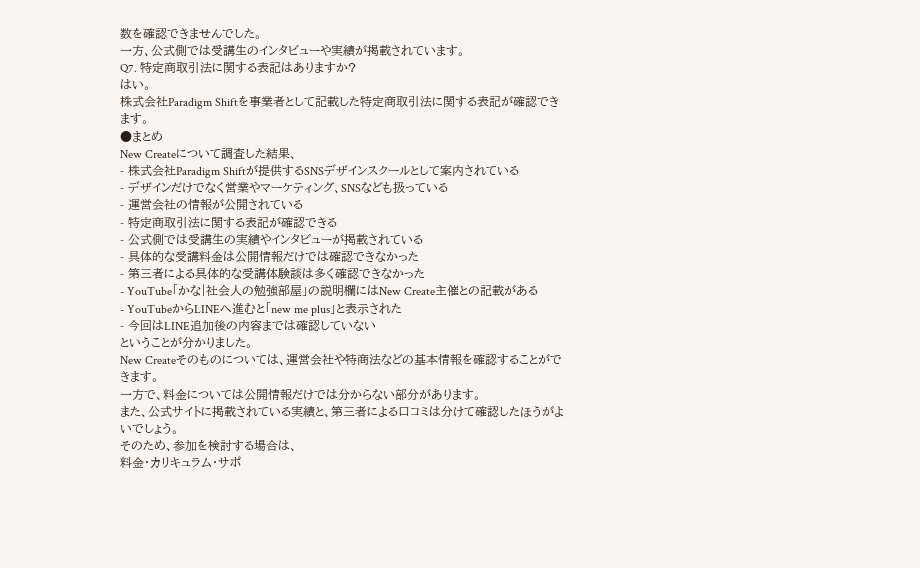数を確認できませんでした。
一方、公式側では受講生のインタビューや実績が掲載されています。
Q7. 特定商取引法に関する表記はありますか?
はい。
株式会社Paradigm Shiftを事業者として記載した特定商取引法に関する表記が確認できます。
●まとめ
New Createについて調査した結果、
- 株式会社Paradigm Shiftが提供するSNSデザインスクールとして案内されている
- デザインだけでなく営業やマーケティング、SNSなども扱っている
- 運営会社の情報が公開されている
- 特定商取引法に関する表記が確認できる
- 公式側では受講生の実績やインタビューが掲載されている
- 具体的な受講料金は公開情報だけでは確認できなかった
- 第三者による具体的な受講体験談は多く確認できなかった
- YouTube「かな|社会人の勉強部屋」の説明欄にはNew Create主催との記載がある
- YouTubeからLINEへ進むと「new me plus」と表示された
- 今回はLINE追加後の内容までは確認していない
ということが分かりました。
New Createそのものについては、運営会社や特商法などの基本情報を確認することができます。
一方で、料金については公開情報だけでは分からない部分があります。
また、公式サイトに掲載されている実績と、第三者による口コミは分けて確認したほうがよいでしょう。
そのため、参加を検討する場合は、
料金・カリキュラム・サポ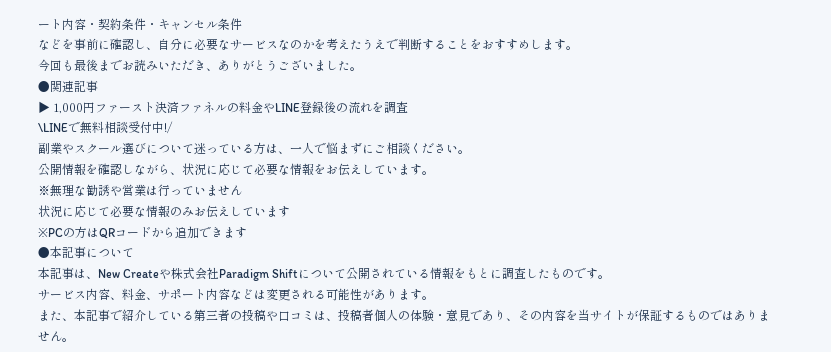ート内容・契約条件・キャンセル条件
などを事前に確認し、自分に必要なサービスなのかを考えたうえで判断することをおすすめします。
今回も最後までお読みいただき、ありがとうございました。
●関連記事
▶ 1,000円ファースト決済ファネルの料金やLINE登録後の流れを調査
\LINEで無料相談受付中!/
副業やスクール選びについて迷っている方は、一人で悩まずにご相談ください。
公開情報を確認しながら、状況に応じて必要な情報をお伝えしています。
※無理な勧誘や営業は行っていません
状況に応じて必要な情報のみお伝えしています
※PCの方はQRコードから追加できます
●本記事について
本記事は、New Createや株式会社Paradigm Shiftについて公開されている情報をもとに調査したものです。
サービス内容、料金、サポート内容などは変更される可能性があります。
また、本記事で紹介している第三者の投稿や口コミは、投稿者個人の体験・意見であり、その内容を当サイトが保証するものではありません。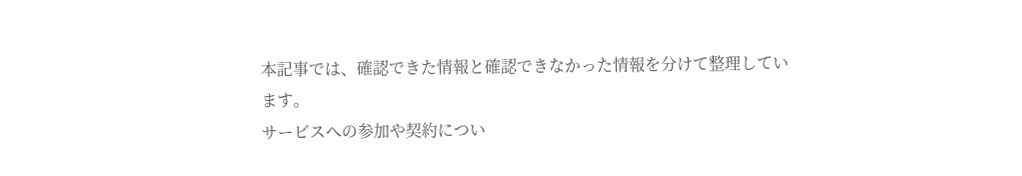本記事では、確認できた情報と確認できなかった情報を分けて整理しています。
サービスへの参加や契約につい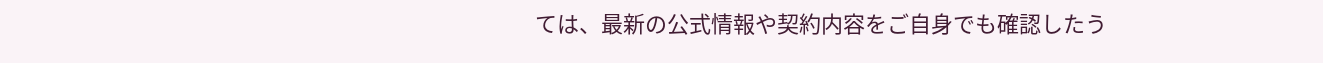ては、最新の公式情報や契約内容をご自身でも確認したう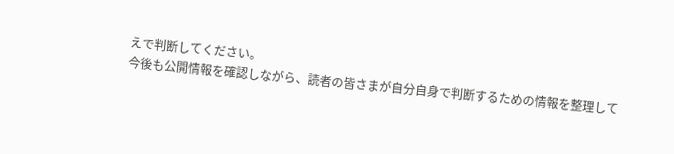えで判断してください。
今後も公開情報を確認しながら、読者の皆さまが自分自身で判断するための情報を整理して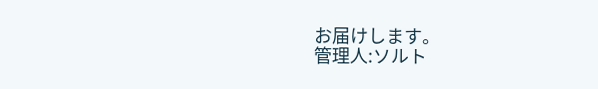お届けします。
管理人:ソルト